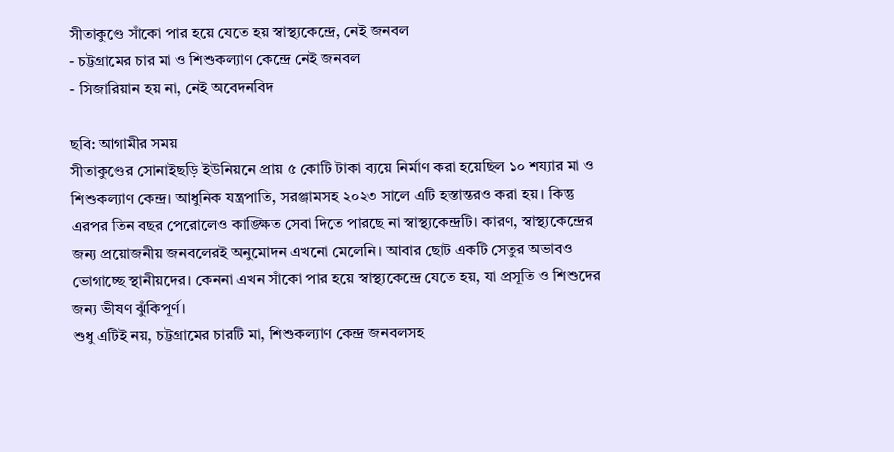সীতাকুণ্ডে সাঁকো পার হয়ে যেতে হয় স্বাস্থ্যকেন্দ্রে, নেই জনবল
- চট্টগ্রামের চার মা ও শিশুকল্যাণ কেন্দ্রে নেই জনবল
- সিজারিয়ান হয় না, নেই অবেদনবিদ

ছবি: আগামীর সময়
সীতাকুণ্ডের সোনাইছড়ি ইউনিয়নে প্রায় ৫ কোটি টাকা ব্যয়ে নির্মাণ করা হয়েছিল ১০ শয্যার মা ও শিশুকল্যাণ কেন্দ্র। আধুনিক যন্ত্রপাতি, সরঞ্জামসহ ২০২৩ সালে এটি হস্তান্তরও করা হয়। কিন্তু এরপর তিন বছর পেরোলেও কাঙ্ক্ষিত সেবা দিতে পারছে না স্বাস্থ্যকেন্দ্রটি। কারণ, স্বাস্থ্যকেন্দ্রের জন্য প্রয়োজনীয় জনবলেরই অনুমোদন এখনো মেলেনি। আবার ছোট একটি সেতুর অভাবও ভোগাচ্ছে স্থানীয়দের। কেননা এখন সাঁকো পার হয়ে স্বাস্থ্যকেন্দ্রে যেতে হয়, যা প্রসূতি ও শিশুদের জন্য ভীষণ ঝুঁকিপূর্ণ।
শুধু এটিই নয়, চট্টগ্রামের চারটি মা, শিশুকল্যাণ কেন্দ্র জনবলসহ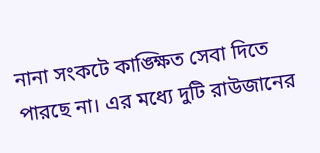নানা সংকটে কাঙ্ক্ষিত সেবা দিতে পারছে না। এর মধ্যে দুটি রাউজানের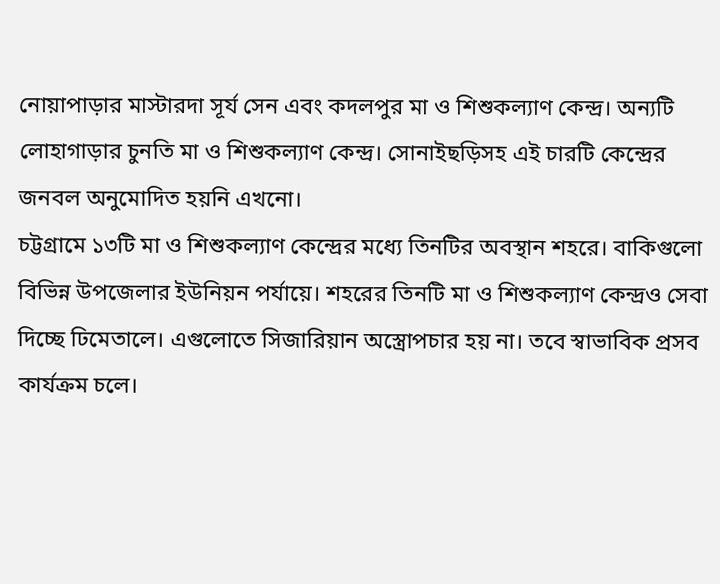নোয়াপাড়ার মাস্টারদা সূর্য সেন এবং কদলপুর মা ও শিশুকল্যাণ কেন্দ্র। অন্যটি লোহাগাড়ার চুনতি মা ও শিশুকল্যাণ কেন্দ্র। সোনাইছড়িসহ এই চারটি কেন্দ্রের জনবল অনুমোদিত হয়নি এখনো।
চট্টগ্রামে ১৩টি মা ও শিশুকল্যাণ কেন্দ্রের মধ্যে তিনটির অবস্থান শহরে। বাকিগুলো বিভিন্ন উপজেলার ইউনিয়ন পর্যায়ে। শহরের তিনটি মা ও শিশুকল্যাণ কেন্দ্রও সেবা দিচ্ছে ঢিমেতালে। এগুলোতে সিজারিয়ান অস্ত্রোপচার হয় না। তবে স্বাভাবিক প্রসব কার্যক্রম চলে।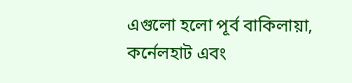এগুলো হলো পূর্ব বাকিলায়া, কর্নেলহাট এবং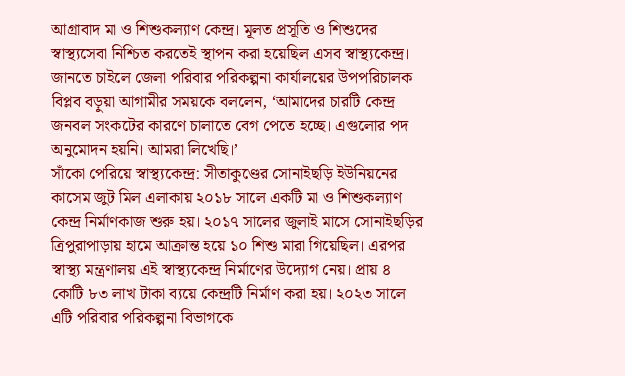আগ্রাবাদ মা ও শিশুকল্যাণ কেন্দ্র। মূলত প্রসূতি ও শিশুদের স্বাস্থ্যসেবা নিশ্চিত করতেই স্থাপন করা হয়েছিল এসব স্বাস্থ্যকেন্দ্র। জানতে চাইলে জেলা পরিবার পরিকল্পনা কার্যালয়ের উপপরিচালক বিপ্লব বড়ুয়া আগামীর সময়কে বললেন, ‘আমাদের চারটি কেন্দ্র জনবল সংকটের কারণে চালাতে বেগ পেতে হচ্ছে। এগুলোর পদ অনুমোদন হয়নি। আমরা লিখেছি।’
সাঁকো পেরিয়ে স্বাস্থ্যকেন্দ্র: সীতাকুণ্ডের সোনাইছড়ি ইউনিয়নের কাসেম জুট মিল এলাকায় ২০১৮ সালে একটি মা ও শিশুকল্যাণ কেন্দ্র নির্মাণকাজ শুরু হয়। ২০১৭ সালের জুলাই মাসে সোনাইছড়ির ত্রিপুরাপাড়ায় হামে আক্রান্ত হয়ে ১০ শিশু মারা গিয়েছিল। এরপর স্বাস্থ্য মন্ত্রণালয় এই স্বাস্থ্যকেন্দ্র নির্মাণের উদ্যোগ নেয়। প্রায় ৪ কোটি ৮৩ লাখ টাকা ব্যয়ে কেন্দ্রটি নির্মাণ করা হয়। ২০২৩ সালে এটি পরিবার পরিকল্পনা বিভাগকে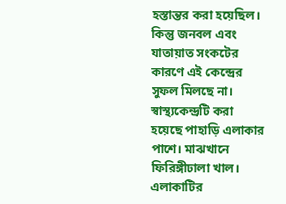হস্তান্তর করা হয়েছিল। কিন্তু জনবল এবং যাতায়াত সংকটের কারণে এই কেন্দ্রের সুফল মিলছে না। স্বাস্থ্যকেন্দ্রটি করা হয়েছে পাহাড়ি এলাকার পাশে। মাঝখানে ফিরিঙ্গীঢালা খাল। এলাকাটির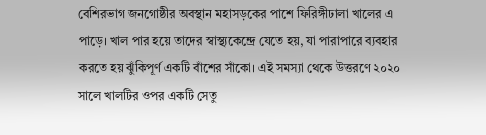বেশিরভাগ জনগোষ্ঠীর অবস্থান মহাসড়কের পাশে ফিরিঙ্গীঢালা খালের এ পাড়ে। খাল পার হয়ে তাদের স্বাস্থ্যকেন্দ্রে যেতে হয়, যা পারাপারে ব্যবহার করতে হয় ঝুঁকিপূর্ণ একটি বাঁশের সাঁকো। এই সমস্যা থেকে উত্তরণে ২০২০ সালে খালটির ওপর একটি সেতু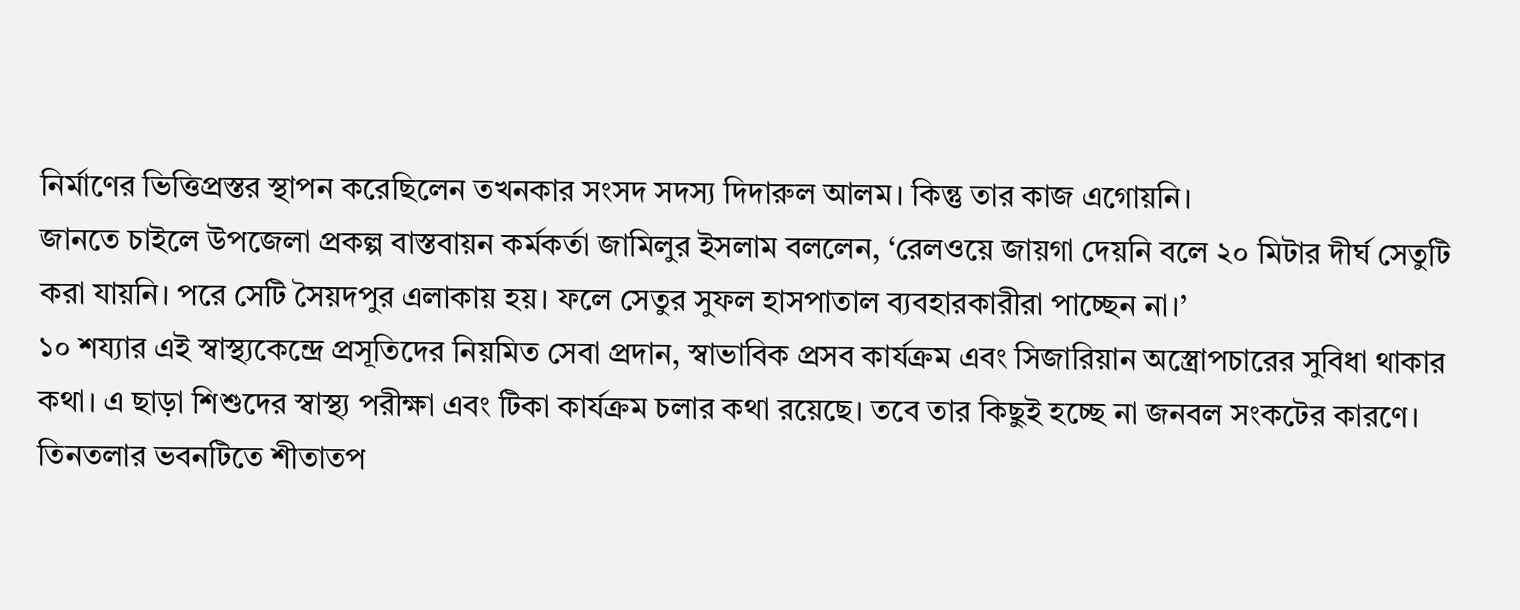নির্মাণের ভিত্তিপ্রস্তর স্থাপন করেছিলেন তখনকার সংসদ সদস্য দিদারুল আলম। কিন্তু তার কাজ এগোয়নি।
জানতে চাইলে উপজেলা প্রকল্প বাস্তবায়ন কর্মকর্তা জামিলুর ইসলাম বললেন, ‘রেলওয়ে জায়গা দেয়নি বলে ২০ মিটার দীর্ঘ সেতুটি করা যায়নি। পরে সেটি সৈয়দপুর এলাকায় হয়। ফলে সেতুর সুফল হাসপাতাল ব্যবহারকারীরা পাচ্ছেন না।’
১০ শয্যার এই স্বাস্থ্যকেন্দ্রে প্রসূতিদের নিয়মিত সেবা প্রদান, স্বাভাবিক প্রসব কার্যক্রম এবং সিজারিয়ান অস্ত্রোপচারের সুবিধা থাকার কথা। এ ছাড়া শিশুদের স্বাস্থ্য পরীক্ষা এবং টিকা কার্যক্রম চলার কথা রয়েছে। তবে তার কিছুই হচ্ছে না জনবল সংকটের কারণে। তিনতলার ভবনটিতে শীতাতপ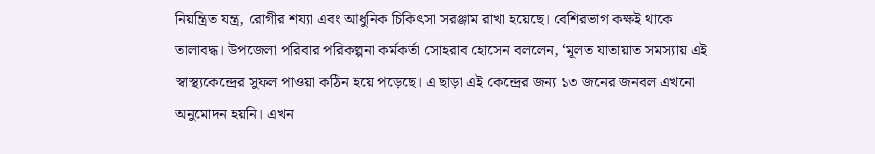নিয়ন্ত্রিত যন্ত্র, রোগীর শয্যা এবং আধুনিক চিকিৎসা সরঞ্জাম রাখা হয়েছে। বেশিরভাগ কক্ষই থাকে তালাবদ্ধ। উপজেলা পরিবার পরিকল্পনা কর্মকর্তা সোহরাব হোসেন বললেন, ‘মূলত যাতায়াত সমস্যায় এই স্বাস্থ্যকেন্দ্রের সুফল পাওয়া কঠিন হয়ে পড়েছে। এ ছাড়া এই কেন্দ্রের জন্য ১৩ জনের জনবল এখনো অনুমোদন হয়নি। এখন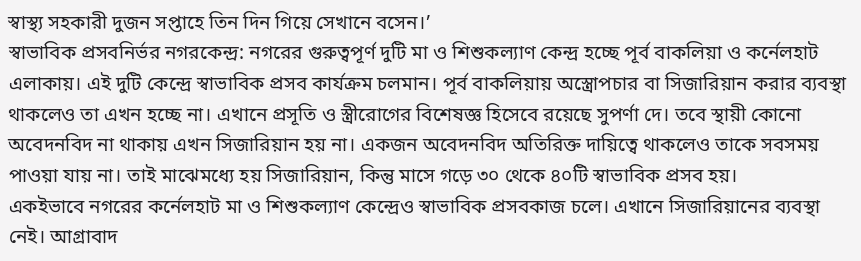স্বাস্থ্য সহকারী দুজন সপ্তাহে তিন দিন গিয়ে সেখানে বসেন।’
স্বাভাবিক প্রসবনির্ভর নগরকেন্দ্র: নগরের গুরুত্বপূর্ণ দুটি মা ও শিশুকল্যাণ কেন্দ্র হচ্ছে পূর্ব বাকলিয়া ও কর্নেলহাট এলাকায়। এই দুটি কেন্দ্রে স্বাভাবিক প্রসব কার্যক্রম চলমান। পূর্ব বাকলিয়ায় অস্ত্রোপচার বা সিজারিয়ান করার ব্যবস্থা থাকলেও তা এখন হচ্ছে না। এখানে প্রসূতি ও স্ত্রীরোগের বিশেষজ্ঞ হিসেবে রয়েছে সুপর্ণা দে। তবে স্থায়ী কোনো অবেদনবিদ না থাকায় এখন সিজারিয়ান হয় না। একজন অবেদনবিদ অতিরিক্ত দায়িত্বে থাকলেও তাকে সবসময় পাওয়া যায় না। তাই মাঝেমধ্যে হয় সিজারিয়ান, কিন্তু মাসে গড়ে ৩০ থেকে ৪০টি স্বাভাবিক প্রসব হয়।
একইভাবে নগরের কর্নেলহাট মা ও শিশুকল্যাণ কেন্দ্রেও স্বাভাবিক প্রসবকাজ চলে। এখানে সিজারিয়ানের ব্যবস্থা নেই। আগ্রাবাদ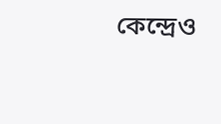কেন্দ্রেও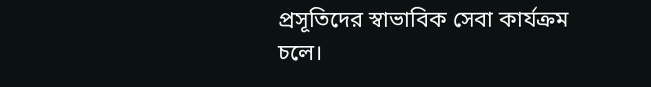প্রসূতিদের স্বাভাবিক সেবা কার্যক্রম চলে।